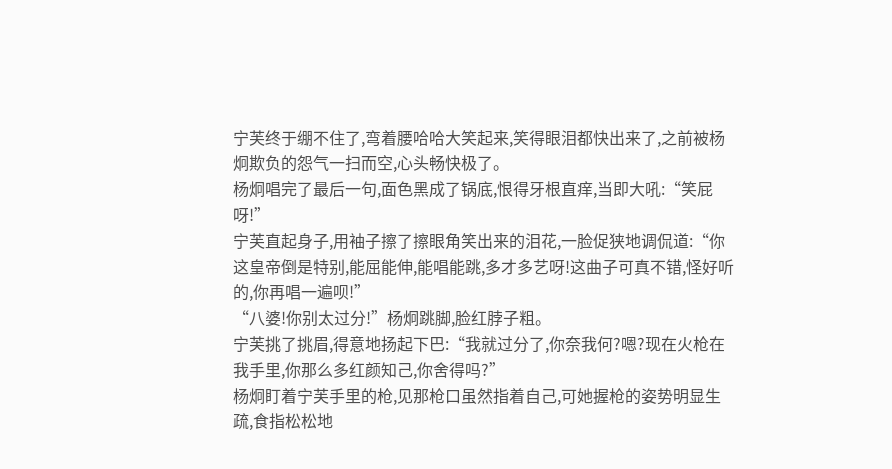宁芙终于绷不住了,弯着腰哈哈大笑起来,笑得眼泪都快出来了,之前被杨炯欺负的怨气一扫而空,心头畅快极了。
杨炯唱完了最后一句,面色黑成了锅底,恨得牙根直痒,当即大吼:“笑屁呀!”
宁芙直起身子,用袖子擦了擦眼角笑出来的泪花,一脸促狭地调侃道:“你这皇帝倒是特别,能屈能伸,能唱能跳,多才多艺呀!这曲子可真不错,怪好听的,你再唱一遍呗!”
“八婆!你别太过分!”杨炯跳脚,脸红脖子粗。
宁芙挑了挑眉,得意地扬起下巴:“我就过分了,你奈我何?嗯?现在火枪在我手里,你那么多红颜知己,你舍得吗?”
杨炯盯着宁芙手里的枪,见那枪口虽然指着自己,可她握枪的姿势明显生疏,食指松松地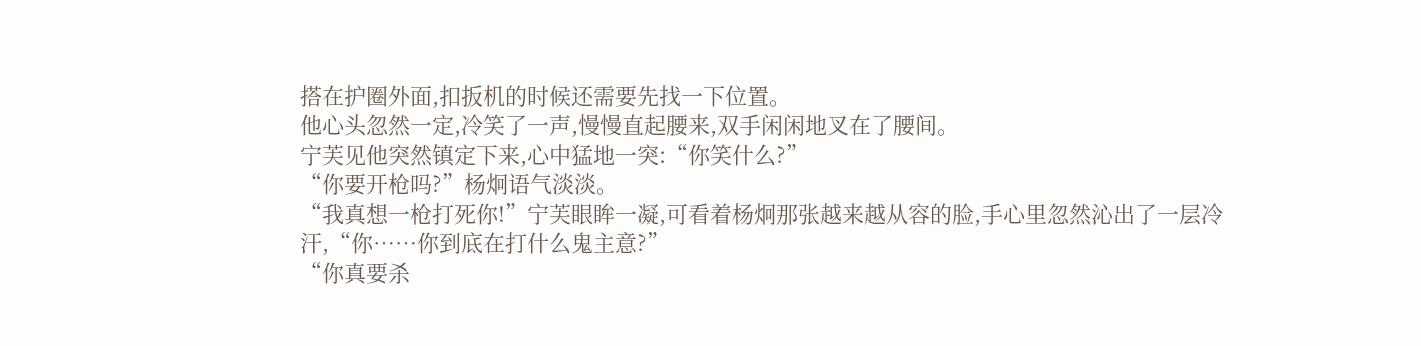搭在护圈外面,扣扳机的时候还需要先找一下位置。
他心头忽然一定,冷笑了一声,慢慢直起腰来,双手闲闲地叉在了腰间。
宁芙见他突然镇定下来,心中猛地一突:“你笑什么?”
“你要开枪吗?”杨炯语气淡淡。
“我真想一枪打死你!”宁芙眼眸一凝,可看着杨炯那张越来越从容的脸,手心里忽然沁出了一层冷汗,“你……你到底在打什么鬼主意?”
“你真要杀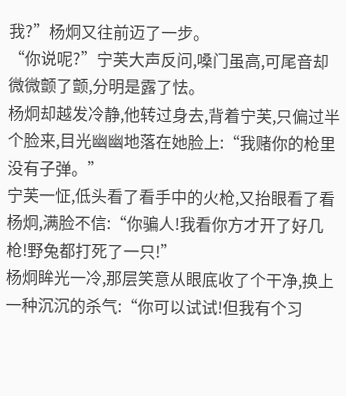我?”杨炯又往前迈了一步。
“你说呢?”宁芙大声反问,嗓门虽高,可尾音却微微颤了颤,分明是露了怯。
杨炯却越发冷静,他转过身去,背着宁芙,只偏过半个脸来,目光幽幽地落在她脸上:“我赌你的枪里没有子弹。”
宁芙一怔,低头看了看手中的火枪,又抬眼看了看杨炯,满脸不信:“你骗人!我看你方才开了好几枪!野兔都打死了一只!”
杨炯眸光一冷,那层笑意从眼底收了个干净,换上一种沉沉的杀气:“你可以试试!但我有个习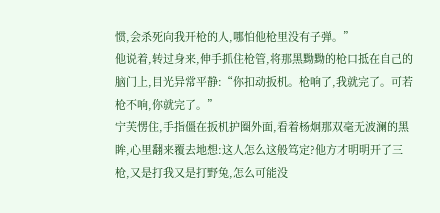惯,会杀死向我开枪的人,哪怕他枪里没有子弹。”
他说着,转过身来,伸手抓住枪管,将那黑黝黝的枪口抵在自己的脑门上,目光异常平静:“你扣动扳机。枪响了,我就完了。可若枪不响,你就完了。”
宁芙愣住,手指僵在扳机护圈外面,看着杨炯那双毫无波澜的黑眸,心里翻来覆去地想:这人怎么这般笃定?他方才明明开了三枪,又是打我又是打野兔,怎么可能没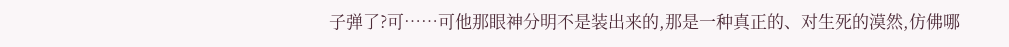子弹了?可……可他那眼神分明不是装出来的,那是一种真正的、对生死的漠然,仿佛哪